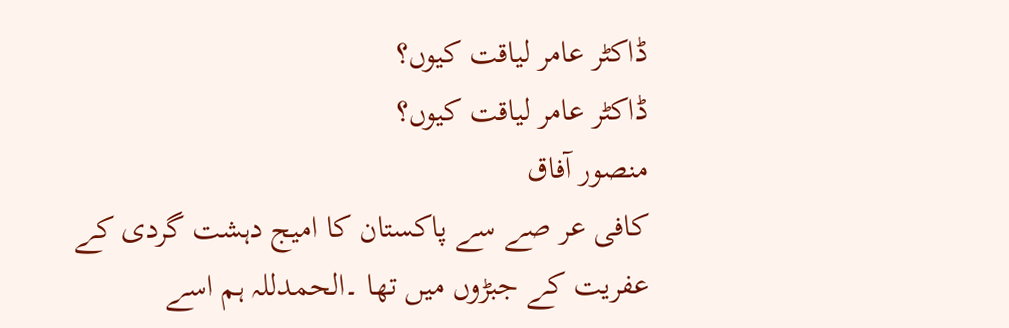ڈاکٹر عامر لیاقت کیوں؟
ڈاکٹر عامر لیاقت کیوں؟
منصور آفاق
کافی عر صے سے پاکستان کا امیج دہشت گردی کے عفریت کے جبڑوں میں تھا ۔الحمدللہ ہم اسے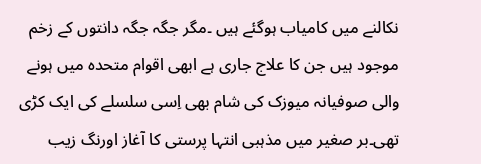نکالنے میں کامیاب ہوگئے ہیں ۔مگر جگہ جگہ دانتوں کے زخم موجود ہیں جن کا علاج جاری ہے ابھی اقوام متحدہ میں ہونے والی صوفیانہ میوزک کی شام بھی اِسی سلسلے کی ایک کڑی تھی۔بر صغیر میں مذہبی انتہا پرستی کا آغاز اورنگ زیب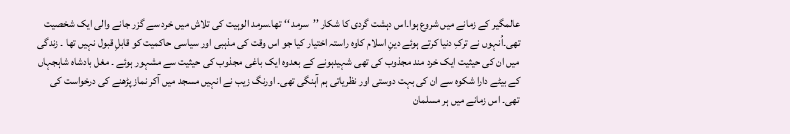عالمگیر کے زمانے میں شروع ہوا۔اس دہشت گردی کا شکار ’’سرمد ‘‘ تھا۔سرمد الوہیت کی تلاش میں خرد سے گزر جانے والی ایک شخصیت تھی۔اُنہوں نے ترکِ دنیا کرتے ہوئے دینِ اسلام کاوہ راستہ اختیار کیا جو اس وقت کی مذہبی اور سیاسی حاکمیت کو قابلِ قبول نہیں تھا ۔ زندگی میں ان کی حیثیت ایک خرد مند مجذوب کی تھی شہیدہونے کے بعدوہ ایک باغی مجذوب کی حیثیت سے مشہور ہوئے ۔ مغل بادشاہ شاہجہاں کے بیٹے دارا شکوہ سے ان کی بہت دوستی اور نظریاتی ہم آہنگی تھی۔ اورنگ زیب نے انہیں مسجد میں آکر نماز پڑھنے کی درخواست کی تھی۔ اس زمانے میں ہر مسلمان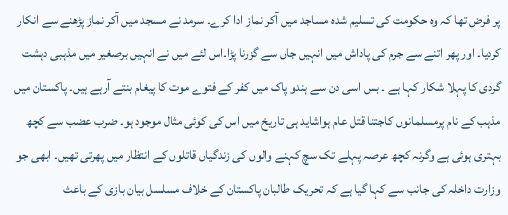پر فرض تھا کہ وہ حکومت کی تسلیم شدہ مساجد میں آکر نماز ادا کرے۔ سرمد نے مسجد میں آکر نماز پڑھنے سے انکار کردیا۔ اور پھر اتنے سے جرم کی پاداش میں انہیں جاں سے گزرنا پڑا۔اس لئے میں نے انہیں برصغیر میں مذہبی دہشت گردی کا پہلا شکار کہا ہے ۔ بس اسی دن سے ہندو پاک میں کفر کے فتوے موت کا پیغام بنتے آرہے ہیں۔ پاکستان میں مذہب کے نام پرمسلمانوں کاجتنا قتل عام ہواشاید ہی تاریخ میں اس کی کوئی مثال موجود ہو۔ ضرب عضب سے کچھ بہتری ہوئی ہے وگرنہ کچھ عرصہ پہلے تک سچ کہنے والوں کی زندگیاں قاتلوں کے انتظار میں پھرتی تھیں۔ ابھی جو وزارت داخلہ کی جانب سے کہا گیا ہے کہ تحریک طالبان پاکستان کے خلاف مسلسل بیان بازی کے باعث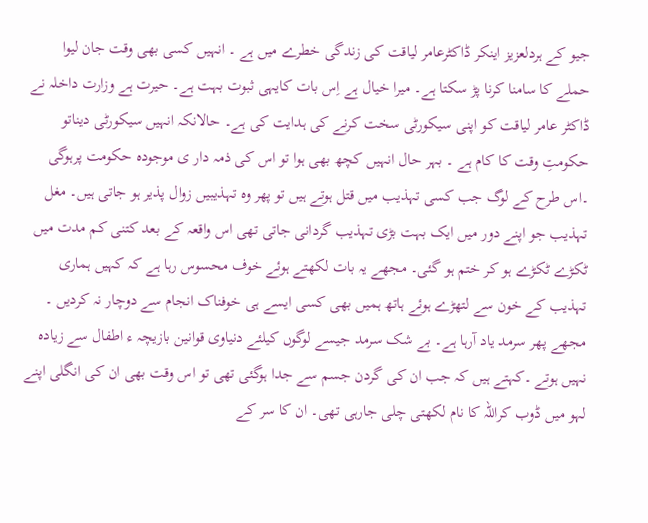جیو کے ہردلعزیز اینکر ڈاکٹرعامر لیاقت کی زندگی خطرے میں ہے ۔ انہیں کسی بھی وقت جان لیوا حملے کا سامنا کرنا پڑ سکتا ہے۔ میرا خیال ہے اِس بات کایہی ثبوت بہت ہے۔ حیرت ہے وزارت داخلہ نے ڈاکٹر عامر لیاقت کو اپنی سیکورٹی سخت کرنے کی ہدایت کی ہے۔ حالانکہ انہیں سیکورٹی دیناتو حکومتِ وقت کا کام ہے ۔ بہر حال انہیں کچھ بھی ہوا تو اس کی ذمہ دار ی موجودہ حکومت پرہوگی ۔اس طرح کے لوگ جب کسی تہذیب میں قتل ہوتے ہیں تو پھر وہ تہذیبیں زوال پذیر ہو جاتی ہیں۔ مغل تہذیب جو اپنے دور میں ایک بہت بڑی تہذیب گردانی جاتی تھی اس واقعہ کے بعد کتنی کم مدت میں ٹکڑے ٹکڑے ہو کر ختم ہو گئی۔ مجھے یہ بات لکھتے ہوئے خوف محسوس رہا ہے کہ کہیں ہماری تہذیب کے خون سے لتھڑے ہوئے ہاتھ ہمیں بھی کسی ایسے ہی خوفناک انجام سے دوچار نہ کردیں ۔
مجھے پھر سرمد یاد آرہا ہے۔ بے شک سرمد جیسے لوگوں کیلئے دنیاوی قوانین بازیچہ ء اطفال سے زیادہ نہیں ہوتے ۔کہتے ہیں کہ جب ان کی گردن جسم سے جدا ہوگئی تھی تو اس وقت بھی ان کی انگلی اپنے لہو میں ڈوب کراللہ کا نام لکھتی چلی جارہی تھی۔ ان کا سر کے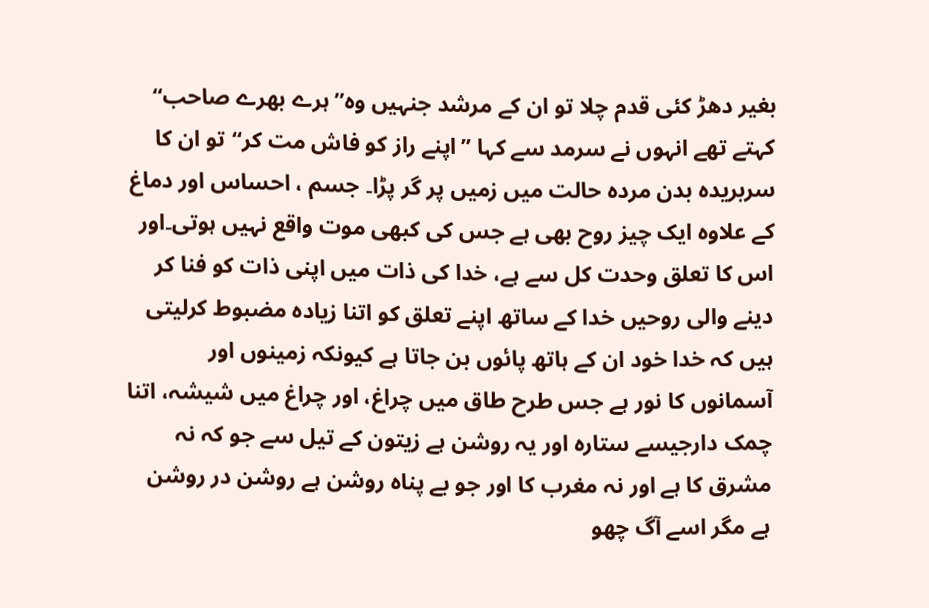بغیر دھڑ کئی قدم چلا تو ان کے مرشد جنہیں وہ’’ہرے بھرے صاحب‘‘ کہتے تھے انہوں نے سرمد سے کہا ’’اپنے راز کو فاش مت کر‘‘تو ان کا سربریدہ بدن مردہ حالت میں زمیں پر گر پڑا۔ جسم ، احساس اور دماغ کے علاوہ ایک چیز روح بھی ہے جس کی کبھی موت واقع نہیں ہوتی۔اور اس کا تعلق وحدت کل سے ہے، خدا کی ذات میں اپنی ذات کو فنا کر دینے والی روحیں خدا کے ساتھ اپنے تعلق کو اتنا زیادہ مضبوط کرلیتی ہیں کہ خدا خود ان کے ہاتھ پائوں بن جاتا ہے کیونکہ زمینوں اور آسمانوں کا نور ہے جس طرح طاق میں چراغ، اور چراغ میں شیشہ، اتنا چمک دارجیسے ستارہ اور یہ روشن ہے زیتون کے تیل سے جو کہ نہ مشرق کا ہے اور نہ مغرب کا اور جو بے پناہ روشن ہے روشن در روشن ہے مگر اسے آگ چھو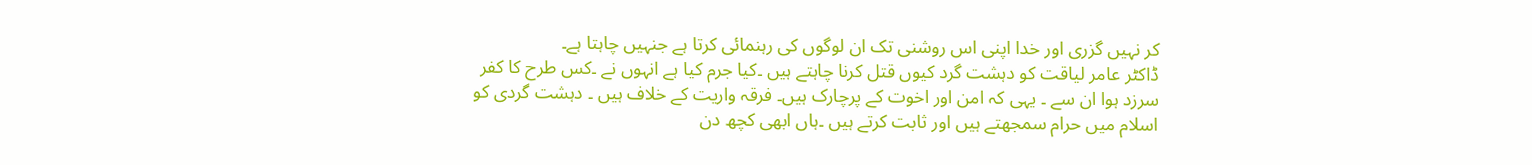کر نہیں گزری اور خدا اپنی اس روشنی تک ان لوگوں کی رہنمائی کرتا ہے جنہیں چاہتا ہے۔
ڈاکٹر عامر لیاقت کو دہشت گرد کیوں قتل کرنا چاہتے ہیں ۔کیا جرم کیا ہے انہوں نے ۔کس طرح کا کفر سرزد ہوا ان سے ۔ یہی کہ امن اور اخوت کے پرچارک ہیں۔ فرقہ واریت کے خلاف ہیں ۔ دہشت گردی کو اسلام میں حرام سمجھتے ہیں اور ثابت کرتے ہیں ۔ہاں ابھی کچھ دن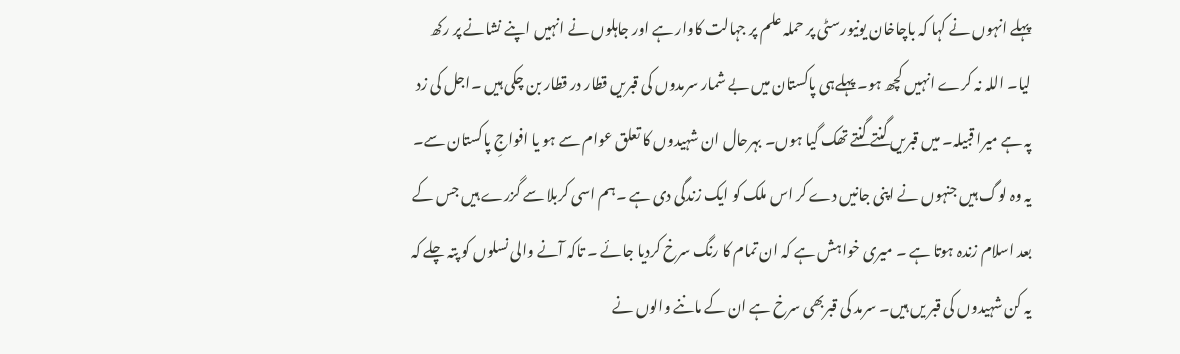پہلے انہوں نے کہا کہ باچاخان یونیورسٹی پر حملہ علم پر جہالت کاوار ہے اور جاہلوں نے انہیں اپنے نشانے پر رکھ لیا۔ اللہ نہ کرے انہیں کچھ ہو۔ پہلےہی پاکستان میں بے شمار سرمدوں کی قبریں قطار در قطار بن چکی ہیں ۔اجل کی زد پہ ہے میرا قبیلہ۔ میں قبریں گنتے گنتے تھک گیا ہوں۔ بہرحال ان شہیدوں کا تعلق عوام سے ہو یا افواجِ پاکستان سے۔ یہ وہ لوگ ہیں جنہوں نے اپنی جانیں دے کر اس ملک کو ایک زندگی دی ہے ۔ہم اسی کربلا سے گزرے ہیں جس کے بعد اسلام زندہ ہوتا ہے ۔ میری خواہش ہے کہ ان تمام کا رنگ سرخ کردیا جائے ۔ تاکہ آنے والی نسلوں کو پتہ چلے کہ یہ کن شہیدوں کی قبر یں ہیں۔ سرمد کی قبربھی سرخ ہے ان کے ماننے والوں نے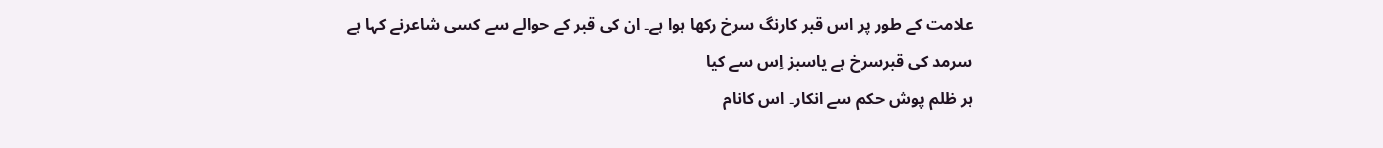علامت کے طور پر اس قبر کارنگ سرخ رکھا ہوا ہے۔ ان کی قبر کے حوالے سے کسی شاعرنے کہا ہے
سرمد کی قبرسرخ ہے یاسبز اِس سے کیا
ہر ظلم پوش حکم سے انکار۔ اس کانام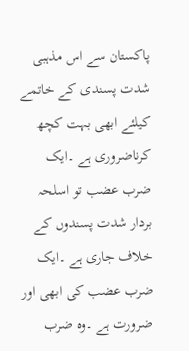پاکستان سے اس مذہبی شدت پسندی کے خاتمے کیلئے ابھی بہت کچھ کرناضروری ہے ۔ایک ضرب عضب تو اسلحہ بردار شدت پسندوں کے خلاف جاری ہے ۔ایک ضرب عضب کی ابھی اور ضرورت ہے ۔وہ ضرب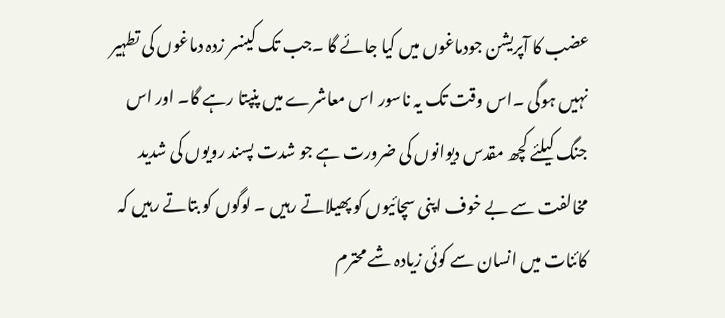عضب کا آپریشن جودماغوں میں کیا جائے گا ۔جب تک کینسر زدہ دماغوں کی تطہیر نہیں ہوگی ۔اس وقت تک یہ ناسور اس معاشرے میں پنپتا رہے گا۔ اور اس جنگ کیلئے کچھ مقدس دیوانوں کی ضرورت ہے جو شدت پسند رویوں کی شدید مخالفت سے بے خوف اپنی سچائیوں کو پھیلاتے رہیں ۔ لوگوں کو بتاتے رہیں کہ کائنات میں انسان سے کوئی زیادہ شے محترم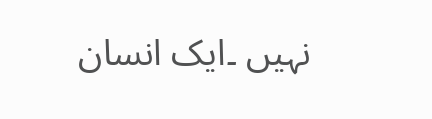نہیں ۔ایک انسان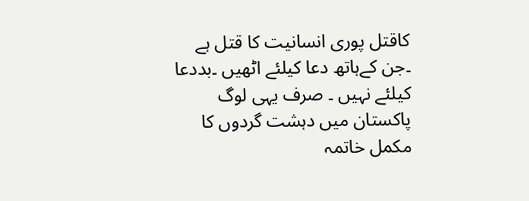کاقتل پوری انسانیت کا قتل ہے ۔جن کےہاتھ دعا کیلئے اٹھیں ۔بددعا کیلئے نہیں ۔ صرف یہی لوگ پاکستان میں دہشت گردوں کا مکمل خاتمہ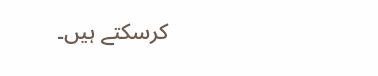کرسکتے ہیں۔